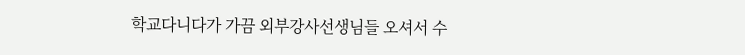학교다니다가 가끔 외부강사선생님들 오셔서 수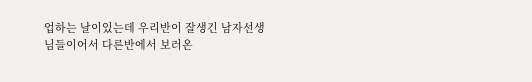업하는 날이있는데 우리반이 잘생긴 남자선생님들이어서 다른반에서 보러온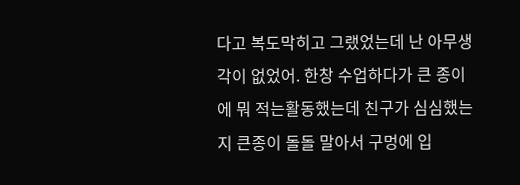다고 복도막히고 그랬었는데 난 아무생각이 없었어. 한창 수업하다가 큰 종이에 뭐 적는활동했는데 친구가 심심했는지 큰종이 돌돌 말아서 구멍에 입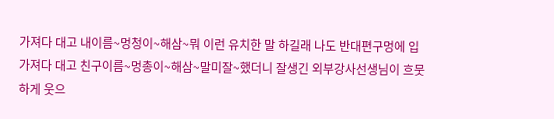가져다 대고 내이름~멍청이~해삼~뭐 이런 유치한 말 하길래 나도 반대편구멍에 입 가져다 대고 친구이름~멍총이~해삼~말미잘~했더니 잘생긴 외부강사선생님이 흐뭇하게 웃으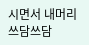시면서 내머리 쓰담쓰담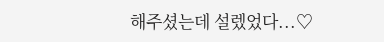해주셨는데 설렜었다...♡